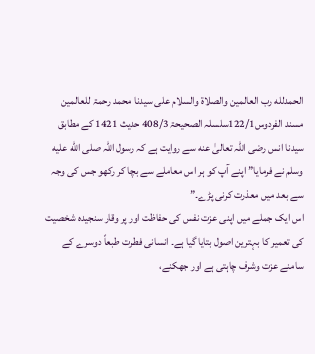الحمدلله رب العالمين والصلاة والسلام على سيدنا محمد رحمۃ للعالمین
مسند الفردوس122/1سلسلہ الصحیحۃ 408/3 حدیث 1421 کے مطابق سیدنا انس رضی اللہ تعالیٰ عنه سے روایت ہے کہ رسول اللہ صلى الله عليه وسلم نے فرمایا” اپنے آپ کو ہر اس معاملے سے بچا کر رکهو جس کی وجہ سے بعد میں معذرت کرنی پڑے۔”
اس ایک جملے میں اپنی عزت نفس کی حفاظت اور پر وقار سنجیدہ شخصیت کی تعمیر کا بہترین اصول بتایا گیا ہے۔ انسانی فطرت طبعاً دوسرے کے سامنے عزت وشرف چاہتی ہے اور جهکنے،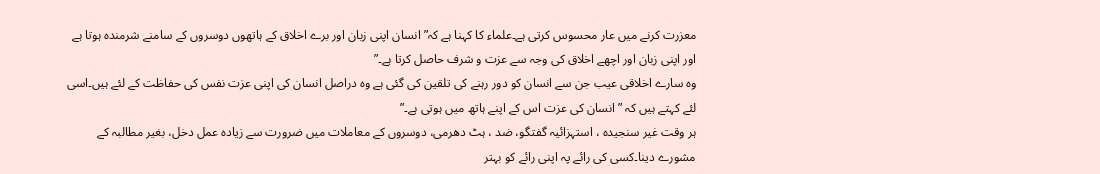معزرت کرنے میں عار محسوس کرتی ہے۔علماء کا کہنا ہے کہ” انسان اپنی زبان اور برے اخلاق کے ہاتهوں دوسروں کے سامنے شرمندہ ہوتا ہے اور اپنی زبان اور اچھے اخلاق کی وجہ سے عزت و شرف حاصل کرتا ہے۔”
وہ سارے اخلاقی عیب جن سے انسان کو دور رہنے کی تلقین کی گئی ہے وہ دراصل انسان کی اپنی عزت نفس کی حفاظت کے لئے ہیں۔اسی لئے کہتے ہیں کہ ” انسان کی عزت اس کے اپنے ہاتھ میں ہوتی ہے۔”
ہر وقت غیر سنجیدہ ، استہزائیہ گفتگو، ضد ، ہٹ دهرمی، دوسروں کے معاملات میں ضرورت سے زیادہ عمل دخل، بغیر مطالبہ کے مشورے دینا۔کسی کی رائے پہ اپنی رائے کو بہتر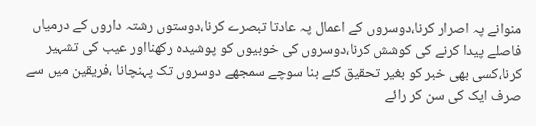منوانے پہ اصرار کرنا،دوسروں کے اعمال پہ عادتا تبصرے کرنا،دوستوں رشتہ داروں کے درمیاں فاصلے پیدا کرنے کی کوشش کرنا،دوسروں کی خوبیوں کو پوشیدہ رکهنااور عیب کی تشہیر کرنا،کسی بهی خبر کو بغیر تحقیق کئے بنا سوچے سمجهے دوسروں تک پہنچانا ،فریقین میں سے صرف ایک کی سن کر رائے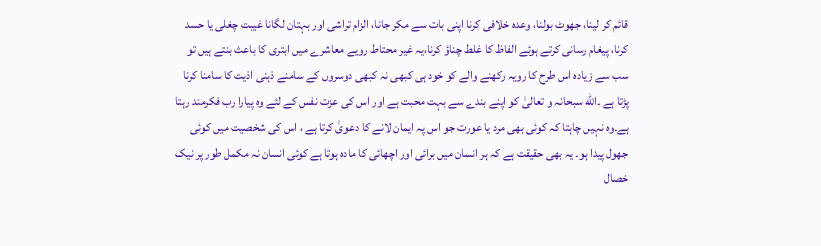قائم کر لینا، جهوٹ بولنا، وعدہ خلافی کرنا اپنی بات سے مکر جانا، الزام تراشی اور بہتان لگانا غیبت چغلی یا حسد کرنا، پیغام رسانی کرتے ہوئے الفاظ کا غلط چناؤ کرنا،یہ غیر محتاط رویے معاشرے میں ابتری کا باعث بنتے ہیں تو سب سے زیادہ اس طرح کا رویہ رکهنے والے کو خود ہی کبهی نہ کبهی دوسروں کے سامنے ذہنی اذیت کا سامنا کرنا پڑتا ہے ۔الله سبحانہ و تعالیٰ کو اپنے بندے سے بہت محبت ہے اور اس کی عزت نفس کے لئے وہ پیارا رب فکرمند رہتا ہے۔وہ نہیں چاہتا کہ کوئی بهی مرد یا عورت جو اس پہ ایمان لانے کا دعویٰ کرتا ہے ، اس کی شخصیت میں کوئی جهول پیدا ہو۔ یہ بھی حقیقت ہے کہ ہر انسان میں برائی اور اچهائی کا مادہ ہوتا ہے کوئی انسان نہ مکمل طور پر نیک خصال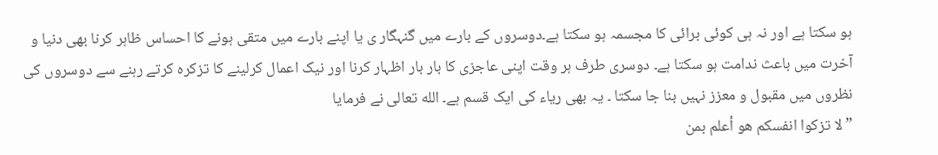ہو سکتا ہے اور نہ ہی کوئی برائی کا مجسمہ ہو سکتا ہے۔دوسروں کے بارے میں گنہگار ی یا اپنے بارے میں متقی ہونے کا احساس ظاہر کرنا بهی دنیا و آخرت میں باعث ندامت ہو سکتا ہے۔ دوسری طرف ہر وقت اپنی عاجزی کا بار بار اظہار کرنا اور نیک اعمال کرلینے کا تزکرہ کرتے رہنے سے دوسروں کی نظروں میں مقبول و معزز نہیں بنا جا سکتا ۔ یہ بھی ریاء کی ایک قسم ہے۔ الله تعالی نے فرمایا
” لا تزکوا انفسکم هو أعلم بمن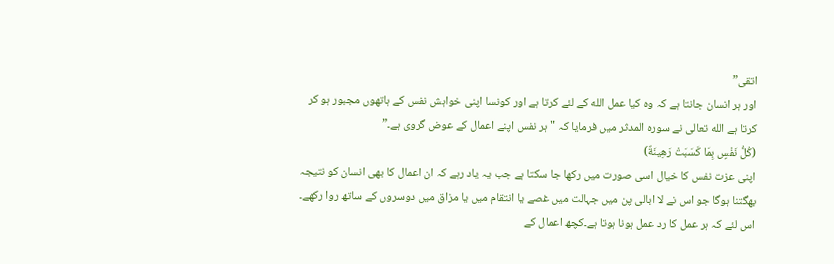اتقی”
اور ہر انسان جانتا ہے کہ وہ کیا عمل الله کے لئے کرتا ہے اور کونسا اپنی خواہش نفس کے ہاتهوں مجبور ہو کر کرتا ہے الله تعالی نے سورہ المدثر میں فرمایا کہ "ہر نفس اپنے اعمال کے عوض گروی ہے۔”
(كُلُّ نَفْسٍ بِمَا كَسَبَتْ رَهِينَةٌ)
اپنی عزت نفس کا خیال اسی صورت میں رکھا جا سکتا ہے جب یہ یاد رہے کہ ان اعمال کا بهی انسان کو نتیجہ بهگتنا ہوگا جو اس نے لا ابالی پن میں جہالت میں غصے یا انتقام میں یا مزاق میں دوسروں کے ساتھ روا رکھے۔ اس لئے کہ ہر عمل کا رد عمل ہونا ہوتا ہے۔کچھ اعمال کے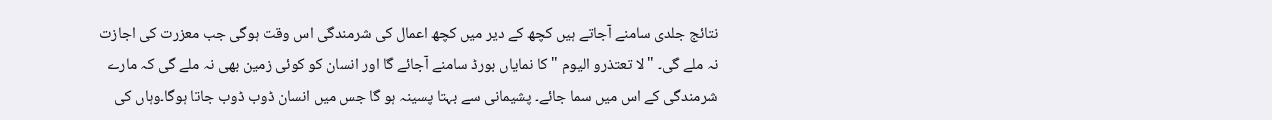نتائج جلدی سامنے آجاتے ہیں کچھ کے دیر میں کچھ اعمال کی شرمندگی اس وقت ہوگی جب معزرت کی اجازت نہ ملے گی۔ "لا تعتذرو الیوم " کا نمایاں بورڈ سامنے آجائے گا اور انسان کو کوئی زمین بهی نہ ملے گی کہ مارے شرمندگی کے اس میں سما جائے۔ پشیمانی سے بہتا پسینہ ہو گا جس میں انسان ڈوب ڈوب جاتا ہوگا۔وہاں کی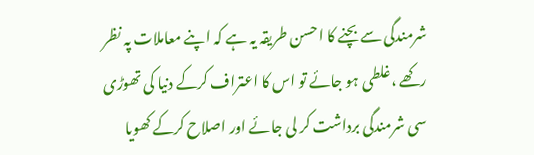شرمندگی سے بچنے کا احسن طریقہ یہ ہے کہ اپنے معاملات پہ نظر رکھے ،غلطی ہو جائے تو اس کا اعتراف کرکے دنیا کی تھوڑی سی شرمندگی برداشت کر لی جائے اور اصلاح کرکے کھویا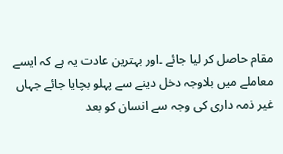مقام حاصل کر لیا جائے ۔اور بہترین عادت یہ ہے کہ ایسے معاملے میں بلاوجہ دخل دینے سے پہلو بچایا جائے جہاں غیر ذمہ داری کی وجہ سے انسان کو بعد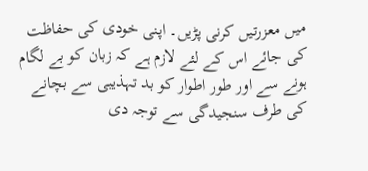میں معزرتیں کرنی پڑیں۔ اپنی خودی کی حفاظت کی جائے اس کے لئے لازم ہے کہ زبان کو بے لگام ہونے سے اور طور اطوار کو بد تہذیبی سے بچانے کی طرف سنجیدگی سے توجہ دی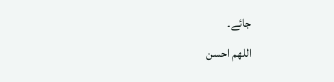جائے۔
اللهم احسن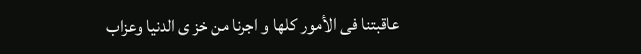عاقبتنا فی الأمور کلها و اجرنا من خز ی الدنیا وعزاب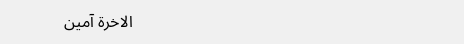الاخرة آمین